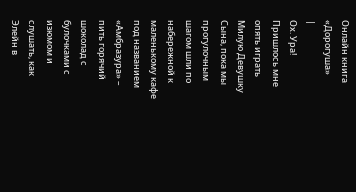Онлайн книга «Дорогуша»
|
Ох. Ура! Пришлось мне опять играть Милую Девушку Сына, пока мы прогулочным шагом шли по набережной к маленькому кафе под названием «Амбразура» – пить горячий шоколад с булочками с изюмом и слушать, как Элейн в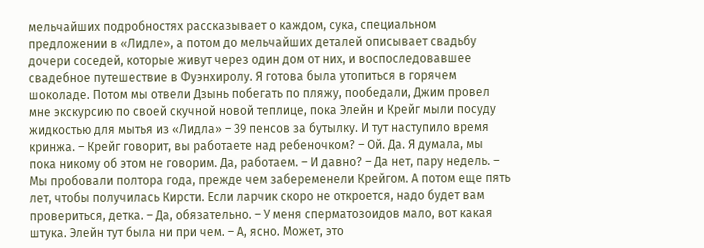мельчайших подробностях рассказывает о каждом, сука, специальном предложении в «Лидле», а потом до мельчайших деталей описывает свадьбу дочери соседей, которые живут через один дом от них, и воспоследовавшее свадебное путешествие в Фуэнхиролу. Я готова была утопиться в горячем шоколаде. Потом мы отвели Дзынь побегать по пляжу, пообедали, Джим провел мне экскурсию по своей скучной новой теплице, пока Элейн и Крейг мыли посуду жидкостью для мытья из «Лидла» – 39 пенсов за бутылку. И тут наступило время кринжа. – Крейг говорит, вы работаете над ребеночком? – Ой. Да. Я думала, мы пока никому об этом не говорим. Да, работаем. – И давно? – Да нет, пару недель. – Мы пробовали полтора года, прежде чем забеременели Крейгом. А потом еще пять лет, чтобы получилась Кирсти. Если ларчик скоро не откроется, надо будет вам провериться, детка. – Да, обязательно. – У меня сперматозоидов мало, вот какая штука. Элейн тут была ни при чем. – А, ясно. Может, это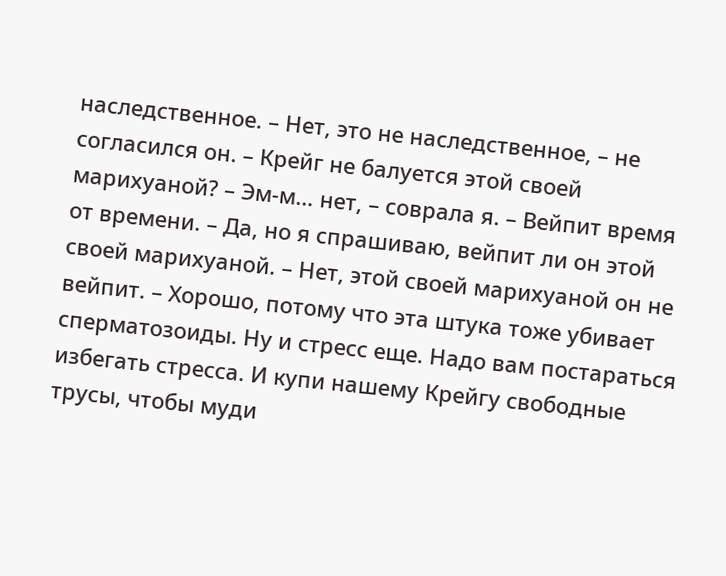наследственное. – Нет, это не наследственное, – не согласился он. – Крейг не балуется этой своей марихуаной? – Эм-м… нет, – соврала я. – Вейпит время от времени. – Да, но я спрашиваю, вейпит ли он этой своей марихуаной. – Нет, этой своей марихуаной он не вейпит. – Хорошо, потому что эта штука тоже убивает сперматозоиды. Ну и стресс еще. Надо вам постараться избегать стресса. И купи нашему Крейгу свободные трусы, чтобы муди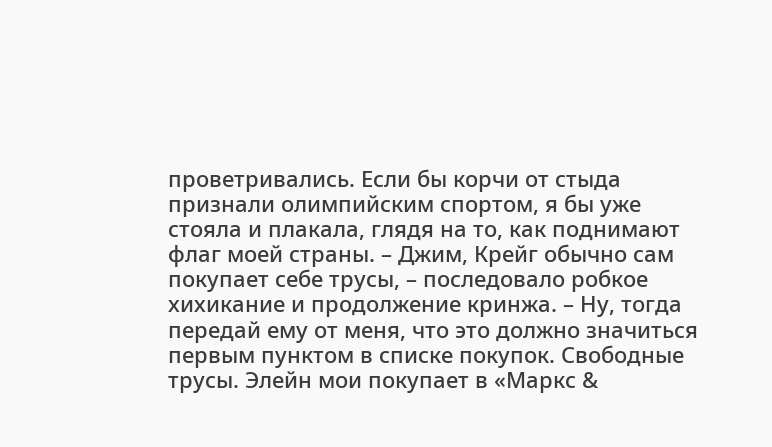проветривались. Если бы корчи от стыда признали олимпийским спортом, я бы уже стояла и плакала, глядя на то, как поднимают флаг моей страны. – Джим, Крейг обычно сам покупает себе трусы, – последовало робкое хихикание и продолжение кринжа. – Ну, тогда передай ему от меня, что это должно значиться первым пунктом в списке покупок. Свободные трусы. Элейн мои покупает в «Маркс &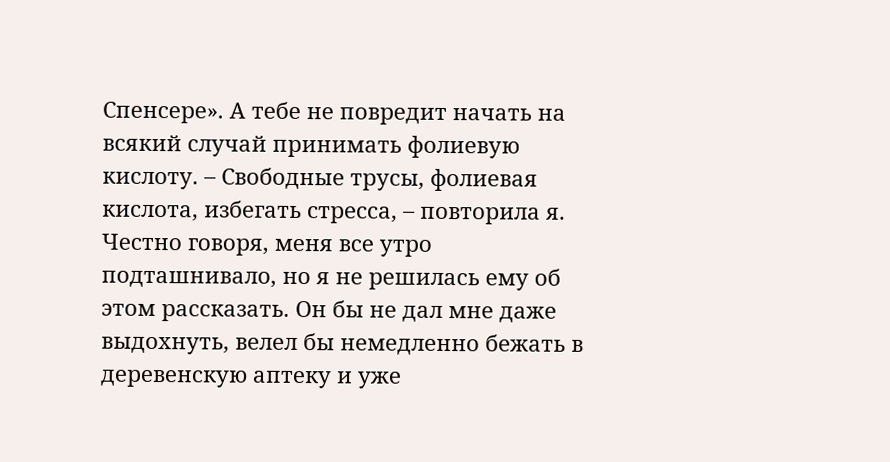Спенсере». А тебе не повредит начать на всякий случай принимать фолиевую кислоту. – Свободные трусы, фолиевая кислота, избегать стресса, – повторила я. Честно говоря, меня все утро подташнивало, но я не решилась ему об этом рассказать. Он бы не дал мне даже выдохнуть, велел бы немедленно бежать в деревенскую аптеку и уже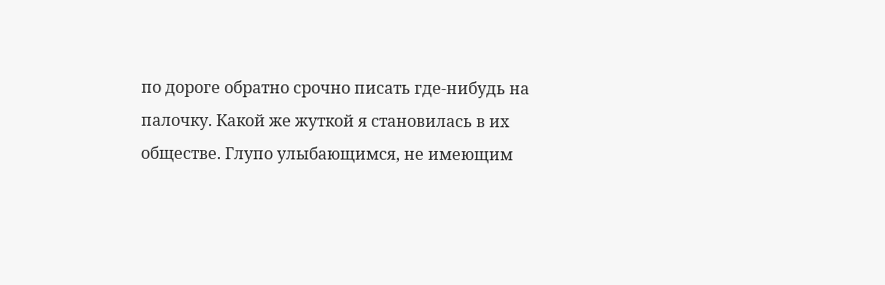по дороге обратно срочно писать где-нибудь на палочку. Какой же жуткой я становилась в их обществе. Глупо улыбающимся, не имеющим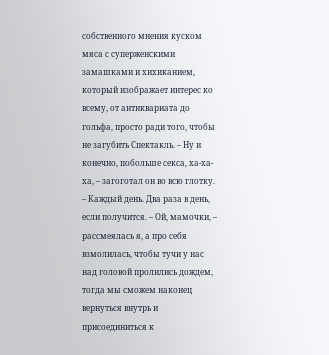собственного мнения куском мяса с суперженскими замашками и хихиканием, который изображает интерес ко всему, от антиквариата до гольфа, просто ради того, чтобы не загубить Спектакль. – Ну и конечно, побольше секса, ха-ха-ха, – загоготал он во всю глотку. – Каждый день. Два раза в день, если получится. – Ой, мамочки, – рассмеялась я, а про себя взмолилась, чтобы тучи у нас над головой пролились дождем, тогда мы сможем наконец вернуться внутрь и присоединиться к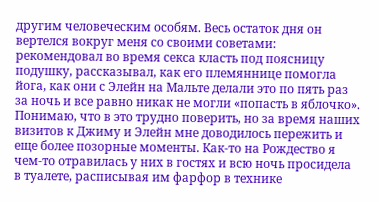другим человеческим особям. Весь остаток дня он вертелся вокруг меня со своими советами: рекомендовал во время секса класть под поясницу подушку, рассказывал, как его племяннице помогла йога, как они с Элейн на Мальте делали это по пять раз за ночь и все равно никак не могли «попасть в яблочко». Понимаю, что в это трудно поверить, но за время наших визитов к Джиму и Элейн мне доводилось пережить и еще более позорные моменты. Как-то на Рождество я чем-то отравилась у них в гостях и всю ночь просидела в туалете, расписывая им фарфор в технике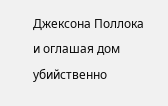Джексона Поллока и оглашая дом убийственно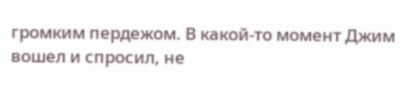громким пердежом. В какой-то момент Джим вошел и спросил, не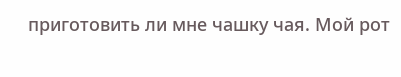приготовить ли мне чашку чая. Мой рот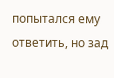попытался ему ответить, но зад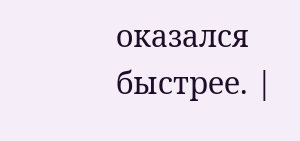оказался быстрее. |